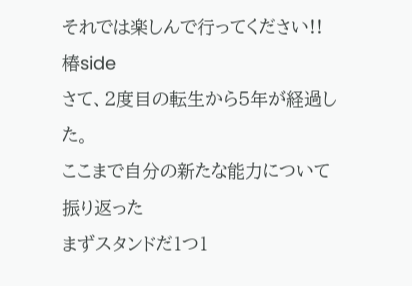それでは楽しんで行ってください!!
椿side
さて、2度目の転生から5年が経過した。
ここまで自分の新たな能力について振り返った
まずスタンドだ1つ1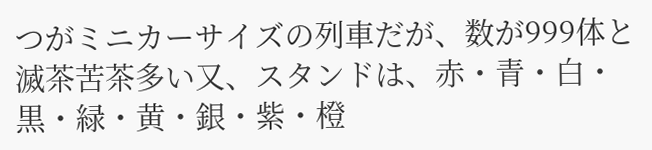つがミニカーサイズの列車だが、数が999体と滅茶苦茶多い又、スタンドは、赤・青・白・黒・緑・黄・銀・紫・橙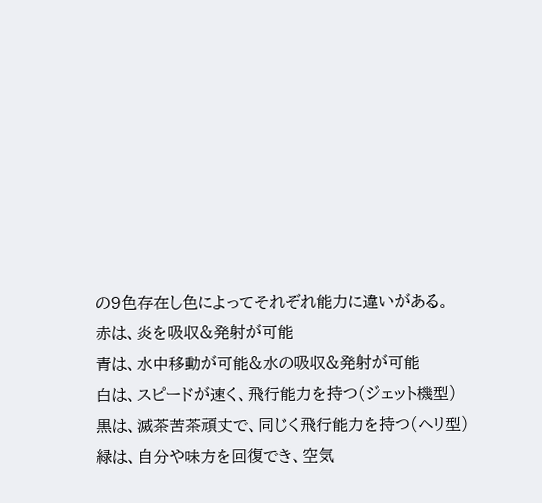の9色存在し色によってそれぞれ能力に違いがある。
赤は、炎を吸収&発射が可能
青は、水中移動が可能&水の吸収&発射が可能
白は、スピードが速く、飛行能力を持つ(ジェット機型)
黒は、滅茶苦茶頑丈で、同じく飛行能力を持つ(ヘリ型)
緑は、自分や味方を回復でき、空気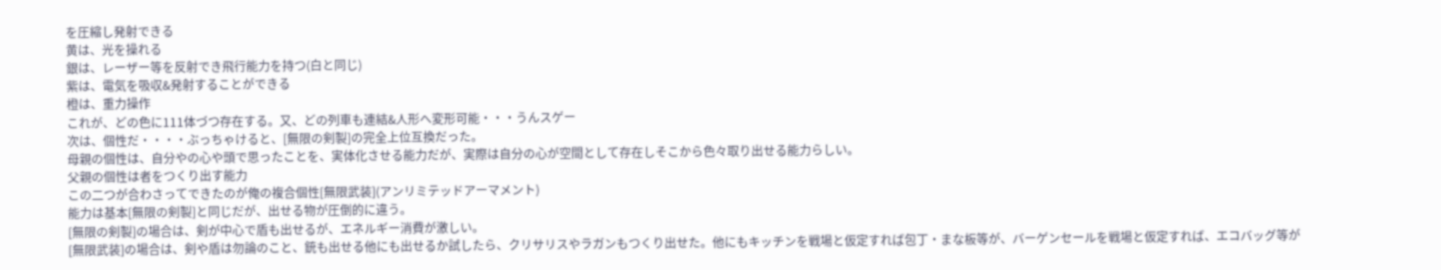を圧縮し発射できる
黄は、光を操れる
銀は、レーザー等を反射でき飛行能力を持つ(白と同じ)
紫は、電気を吸収&発射することができる
橙は、重力操作
これが、どの色に111体づつ存在する。又、どの列車も連結&人形へ変形可能・・・うんスゲー
次は、個性だ・・・・ぶっちゃけると、[無限の剣製]の完全上位互換だった。
母親の個性は、自分やの心や頭で思ったことを、実体化させる能力だが、実際は自分の心が空間として存在しそこから色々取り出せる能力らしい。
父親の個性は者をつくり出す能力
この二つが合わさってできたのが俺の複合個性[無限武装](アンリミテッドアーマメント)
能力は基本[無限の剣製]と同じだが、出せる物が圧倒的に違う。
[無限の剣製]の場合は、剣が中心で盾も出せるが、エネルギー消費が激しい。
[無限武装]の場合は、剣や盾は勿論のこと、銃も出せる他にも出せるか試したら、クリサリスやラガンもつくり出せた。他にもキッチンを戦場と仮定すれば包丁・まな板等が、バーゲンセールを戦場と仮定すれば、エコバッグ等が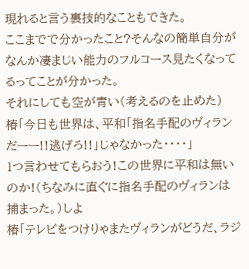現れると言う裏技的なこともできた。
ここまでで分かったこと?そんなの簡単自分がなんか凄まじい能力のフルコース見たくなってるってことが分かった。
それにしても空が青い(考えるのを止めた)
椿「今日も世界は、平和「指名手配のヴィランだーー!!逃げろ!!」じゃなかった・・・・」
1つ言わせてもらおう!この世界に平和は無いのか!(ちなみに直ぐに指名手配のヴィランは捕まった。)しよ
椿「テレビをつけりゃまたヴィランがどうだ、ラジ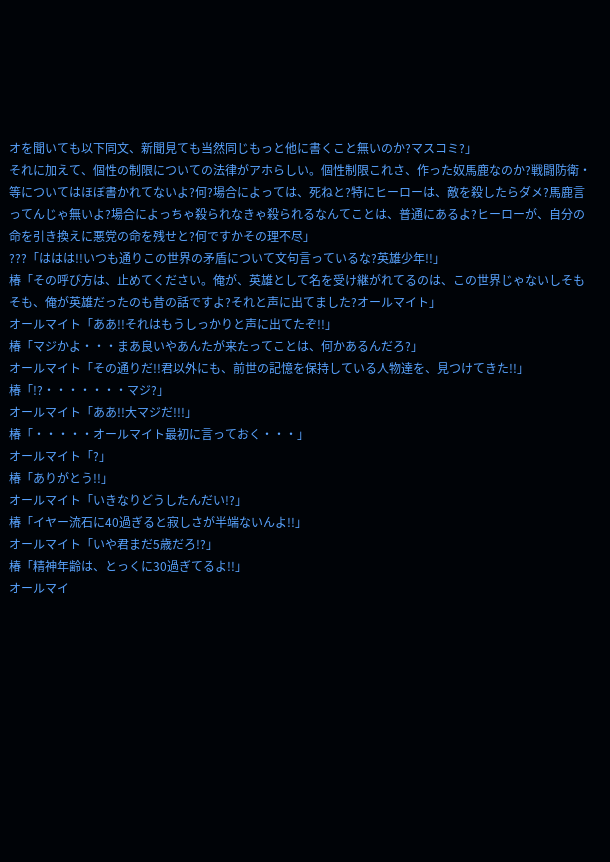オを聞いても以下同文、新聞見ても当然同じもっと他に書くこと無いのか?マスコミ?」
それに加えて、個性の制限についての法律がアホらしい。個性制限これさ、作った奴馬鹿なのか?戦闘防衛・等についてはほぼ書かれてないよ?何?場合によっては、死ねと?特にヒーローは、敵を殺したらダメ?馬鹿言ってんじゃ無いよ?場合によっちゃ殺られなきゃ殺られるなんてことは、普通にあるよ?ヒーローが、自分の命を引き換えに悪党の命を残せと?何ですかその理不尽」
???「ははは!!いつも通りこの世界の矛盾について文句言っているな?英雄少年!!」
椿「その呼び方は、止めてください。俺が、英雄として名を受け継がれてるのは、この世界じゃないしそもそも、俺が英雄だったのも昔の話ですよ?それと声に出てました?オールマイト」
オールマイト「ああ!!それはもうしっかりと声に出てたぞ!!」
椿「マジかよ・・・まあ良いやあんたが来たってことは、何かあるんだろ?」
オールマイト「その通りだ!!君以外にも、前世の記憶を保持している人物達を、見つけてきた!!」
椿「!?・・・・・・・マジ?」
オールマイト「ああ!!大マジだ!!!」
椿「・・・・・オールマイト最初に言っておく・・・」
オールマイト「?」
椿「ありがとう!!」
オールマイト「いきなりどうしたんだい!?」
椿「イヤー流石に40過ぎると寂しさが半端ないんよ!!」
オールマイト「いや君まだ5歳だろ!?」
椿「精神年齢は、とっくに30過ぎてるよ!!」
オールマイ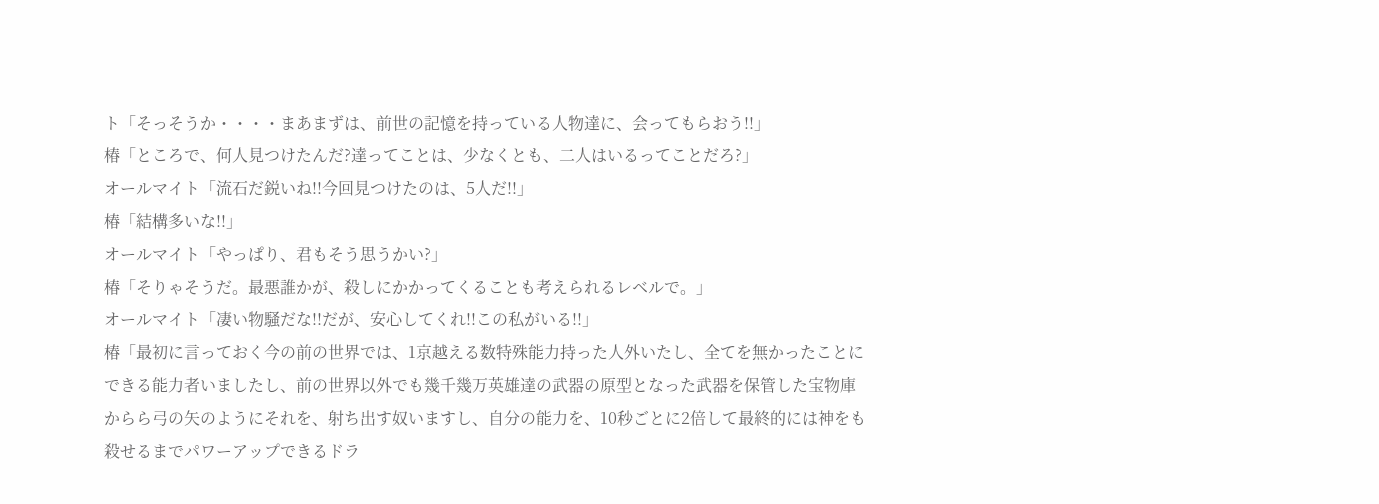ト「そっそうか・・・・まあまずは、前世の記憶を持っている人物達に、会ってもらおう!!」
椿「ところで、何人見つけたんだ?達ってことは、少なくとも、二人はいるってことだろ?」
オールマイト「流石だ鋭いね!!今回見つけたのは、5人だ!!」
椿「結構多いな!!」
オールマイト「やっぱり、君もそう思うかい?」
椿「そりゃそうだ。最悪誰かが、殺しにかかってくることも考えられるレベルで。」
オールマイト「凄い物騒だな!!だが、安心してくれ!!この私がいる!!」
椿「最初に言っておく今の前の世界では、1京越える数特殊能力持った人外いたし、全てを無かったことにできる能力者いましたし、前の世界以外でも幾千幾万英雄達の武器の原型となった武器を保管した宝物庫からら弓の矢のようにそれを、射ち出す奴いますし、自分の能力を、10秒ごとに2倍して最終的には神をも殺せるまでパワーアップできるドラ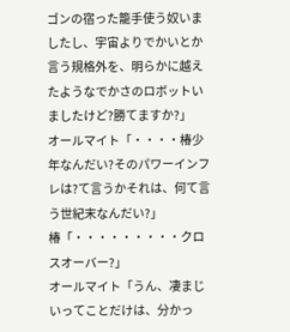ゴンの宿った籠手使う奴いましたし、宇宙よりでかいとか言う規格外を、明らかに越えたようなでかさのロボットいましたけど?勝てますか?」
オールマイト「・・・・椿少年なんだい?そのパワーインフレは?て言うかそれは、何て言う世紀末なんだい?」
椿「・・・・・・・・・クロスオーバー?」
オールマイト「うん、凄まじいってことだけは、分かっ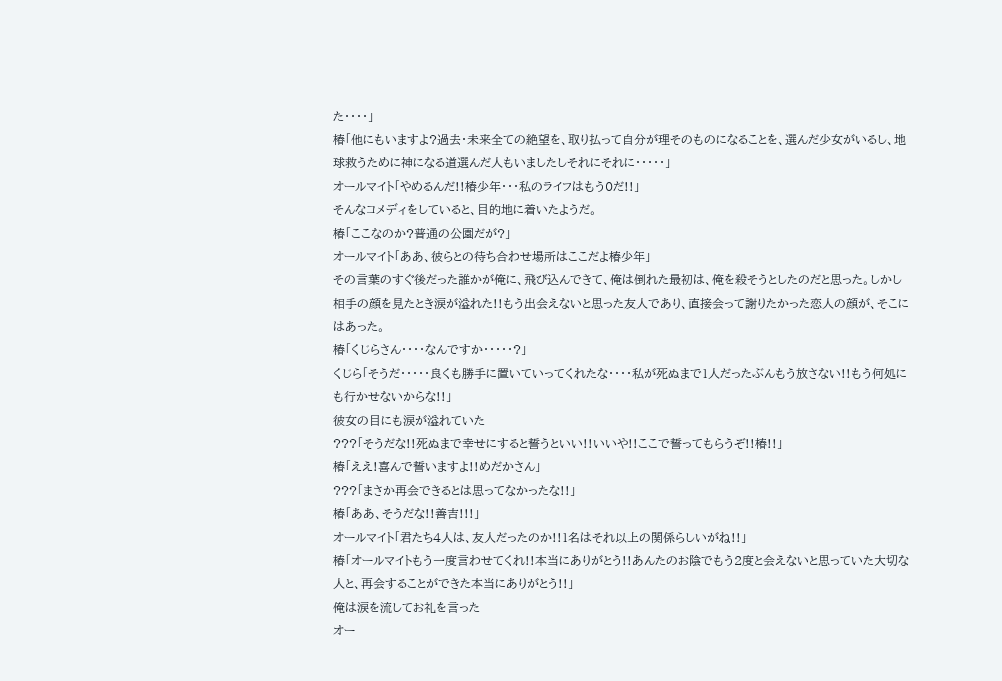た・・・・」
椿「他にもいますよ?過去・未来全ての絶望を、取り払って自分が理そのものになることを、選んだ少女がいるし、地球救うために神になる道選んだ人もいましたしそれにそれに・・・・・」
オールマイト「やめるんだ!!椿少年・・・私のライフはもう0だ!!」
そんなコメディをしていると、目的地に着いたようだ。
椿「ここなのか?普通の公園だが?」
オールマイト「ああ、彼らとの待ち合わせ場所はここだよ椿少年」
その言葉のすぐ後だった誰かが俺に、飛び込んできて、俺は倒れた最初は、俺を殺そうとしたのだと思った。しかし相手の顔を見たとき涙が溢れた!!もう出会えないと思った友人であり、直接会って謝りたかった恋人の顔が、そこにはあった。
椿「くじらさん・・・・なんですか・・・・・?」
くじら「そうだ・・・・・良くも勝手に置いていってくれたな・・・・私が死ぬまで1人だったぶんもう放さない!!もう何処にも行かせないからな!!」
彼女の目にも涙が溢れていた
???「そうだな!!死ぬまで幸せにすると誓うといい!!いいや!!ここで誓ってもらうぞ!!椿!!」
椿「ええ!喜んで誓いますよ!!めだかさん」
???「まさか再会できるとは思ってなかったな!!」
椿「ああ、そうだな!!善吉!!!」
オールマイト「君たち4人は、友人だったのか!!1名はそれ以上の関係らしいがね!!」
椿「オールマイトもう一度言わせてくれ!!本当にありがとう!!あんたのお陰でもう2度と会えないと思っていた大切な人と、再会することができた本当にありがとう!!」
俺は涙を流してお礼を言った
オー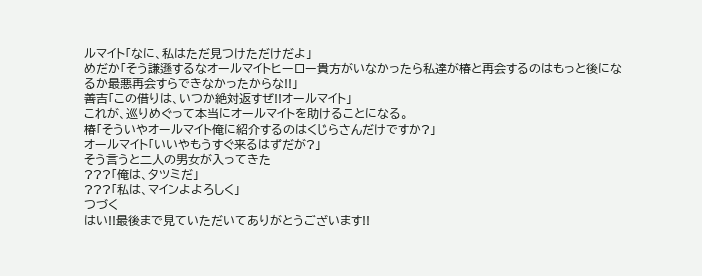ルマイト「なに、私はただ見つけただけだよ」
めだか「そう謙遜するなオールマイトヒーロー貴方がいなかったら私達が椿と再会するのはもっと後になるか最悪再会すらできなかったからな!!」
善吉「この借りは、いつか絶対返すぜ!!オールマイト」
これが、巡りめぐって本当にオールマイトを助けることになる。
椿「そういやオールマイト俺に紹介するのはくじらさんだけですか?」
オールマイト「いいやもうすぐ来るはずだが?」
そう言うと二人の男女が入ってきた
???「俺は、タツミだ」
???「私は、マインよよろしく」
つづく
はい!!最後まで見ていただいてありがとうございます!!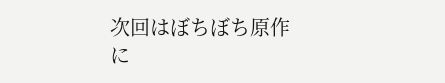次回はぼちぼち原作に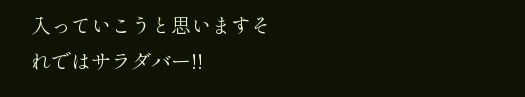入っていこうと思いますそれではサラダバー!!